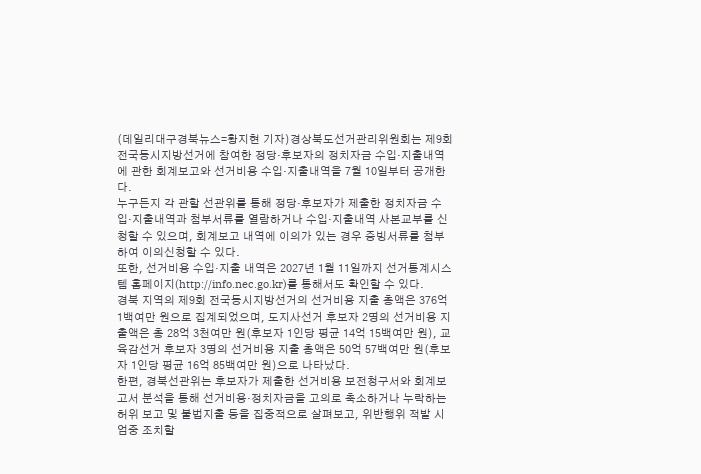(데일리대구경북뉴스=황지현 기자)경상북도선거관리위원회는 제9회 전국동시지방선거에 참여한 정당·후보자의 정치자금 수입·지출내역에 관한 회계보고와 선거비용 수입·지출내역을 7월 10일부터 공개한다.
누구든지 각 관할 선관위를 통해 정당·후보자가 제출한 정치자금 수입·지출내역과 첨부서류를 열람하거나 수입·지출내역 사본교부를 신청할 수 있으며, 회계보고 내역에 이의가 있는 경우 증빙서류를 첨부하여 이의신청할 수 있다.
또한, 선거비용 수입·지출 내역은 2027년 1월 11일까지 선거통계시스템 홈페이지(http://info.nec.go.kr)를 통해서도 확인할 수 있다.
경북 지역의 제9회 전국동시지방선거의 선거비용 지출 총액은 376억 1백여만 원으로 집계되었으며, 도지사선거 후보자 2명의 선거비용 지출액은 총 28억 3천여만 원(후보자 1인당 평균 14억 15백여만 원), 교육감선거 후보자 3명의 선거비용 지출 총액은 50억 57백여만 원(후보자 1인당 평균 16억 85백여만 원)으로 나타났다.
한편, 경북선관위는 후보자가 제출한 선거비용 보전청구서와 회계보고서 분석을 통해 선거비용·정치자금을 고의로 축소하거나 누락하는 허위 보고 및 불법지출 등을 집중적으로 살펴보고, 위반행위 적발 시 엄중 조치할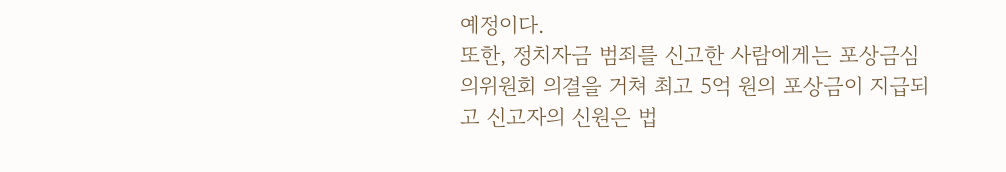예정이다.
또한, 정치자금 범죄를 신고한 사람에게는 포상금심의위원회 의결을 거쳐 최고 5억 원의 포상금이 지급되고 신고자의 신원은 법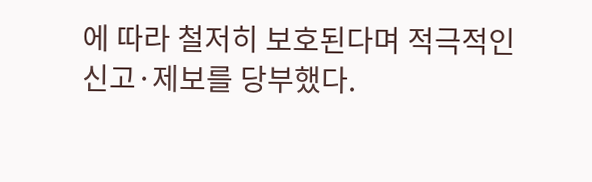에 따라 철저히 보호된다며 적극적인 신고·제보를 당부했다.